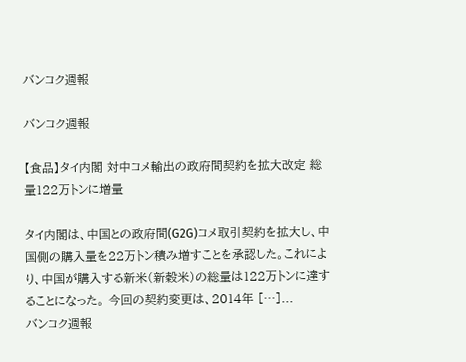バンコク週報

バンコク週報

【食品】タイ内閣 対中コメ輸出の政府間契約を拡大改定 総量122万トンに増量

タイ内閣は、中国との政府間(G2G)コメ取引契約を拡大し、中国側の購入量を22万トン積み増すことを承認した。これにより、中国が購入する新米(新穀米)の総量は122万トンに達することになった。 今回の契約変更は、2014年 […]...
バンコク週報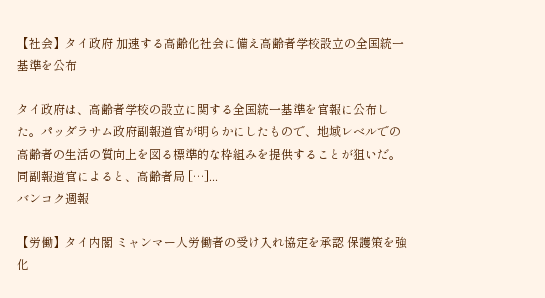【社会】タイ政府 加速する高齢化社会に備え高齢者学校設立の全国統一基準を公布

タイ政府は、高齢者学校の設立に関する全国統一基準を官報に公布した。パッダラサム政府副報道官が明らかにしたもので、地域レベルでの高齢者の生活の質向上を図る標準的な枠組みを提供することが狙いだ。 同副報道官によると、高齢者局 […]...
バンコク週報

【労働】タイ内閣 ミャンマー人労働者の受け入れ協定を承認 保護策を強化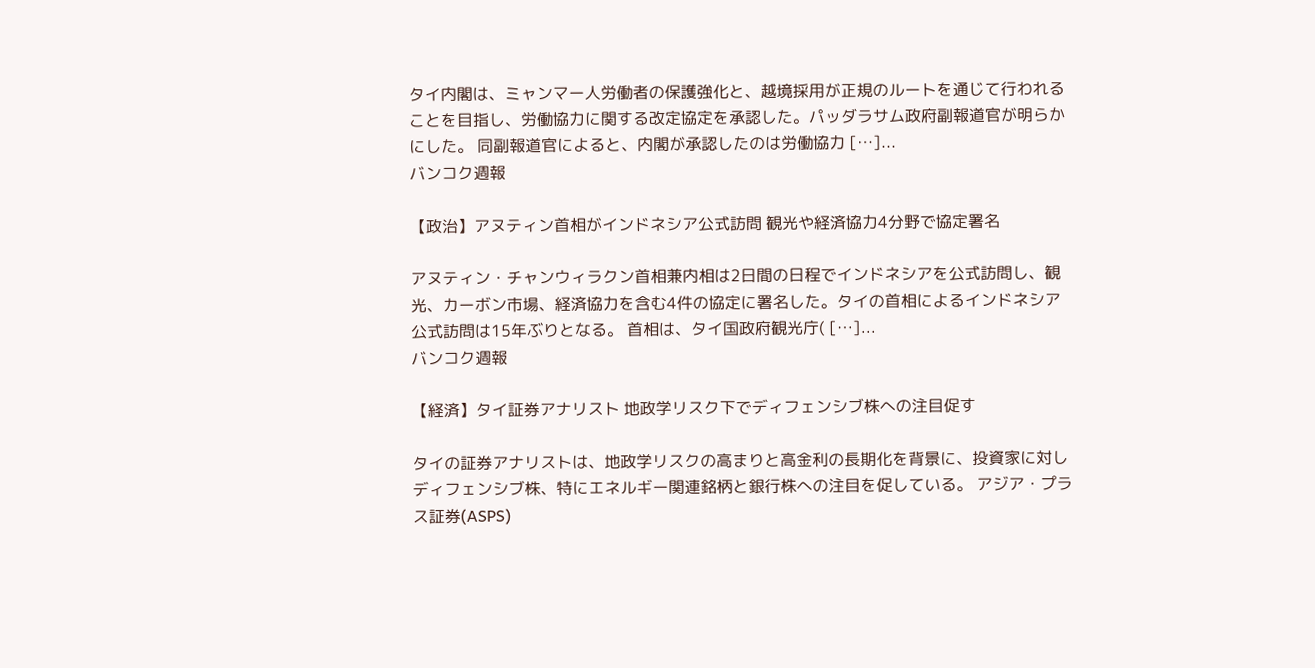タイ内閣は、ミャンマー人労働者の保護強化と、越境採用が正規のルートを通じて行われることを目指し、労働協力に関する改定協定を承認した。パッダラサム政府副報道官が明らかにした。 同副報道官によると、内閣が承認したのは労働協力 […]...
バンコク週報

【政治】アヌティン首相がインドネシア公式訪問 観光や経済協力4分野で協定署名

アヌティン・チャンウィラクン首相兼内相は2日間の日程でインドネシアを公式訪問し、観光、カーボン市場、経済協力を含む4件の協定に署名した。タイの首相によるインドネシア公式訪問は15年ぶりとなる。 首相は、タイ国政府観光庁( […]...
バンコク週報

【経済】タイ証券アナリスト 地政学リスク下でディフェンシブ株への注目促す

タイの証券アナリストは、地政学リスクの高まりと高金利の長期化を背景に、投資家に対しディフェンシブ株、特にエネルギー関連銘柄と銀行株への注目を促している。 アジア・プラス証券(ASPS)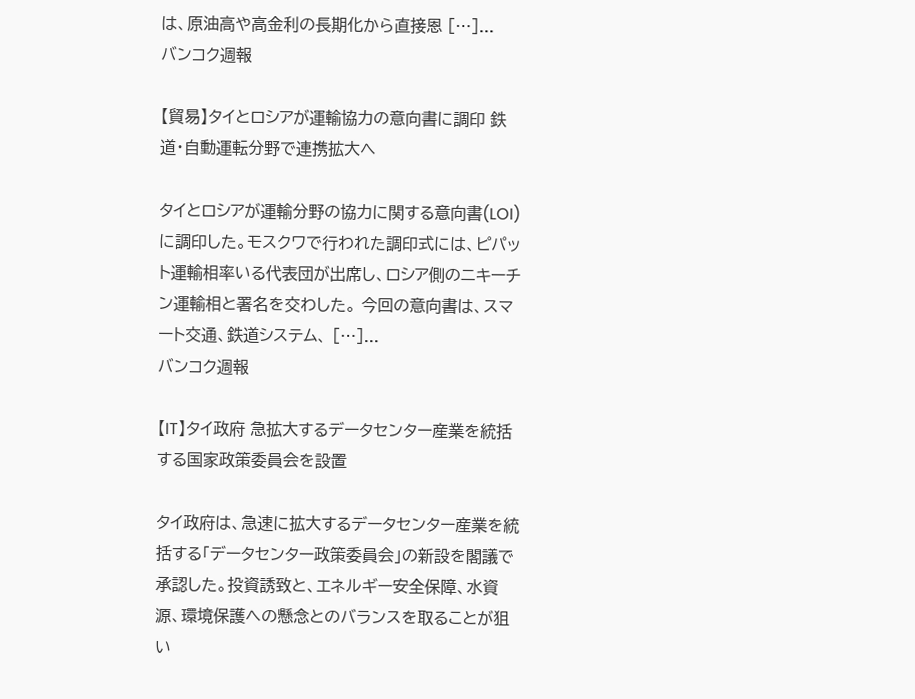は、原油高や高金利の長期化から直接恩 […]...
バンコク週報

【貿易】タイとロシアが運輸協力の意向書に調印 鉄道・自動運転分野で連携拡大へ

タイとロシアが運輸分野の協力に関する意向書(LOI)に調印した。モスクワで行われた調印式には、ピパット運輸相率いる代表団が出席し、ロシア側のニキーチン運輸相と署名を交わした。 今回の意向書は、スマート交通、鉄道システム、 […]...
バンコク週報

【IT】タイ政府 急拡大するデータセンター産業を統括する国家政策委員会を設置

タイ政府は、急速に拡大するデータセンター産業を統括する「データセンター政策委員会」の新設を閣議で承認した。投資誘致と、エネルギー安全保障、水資源、環境保護への懸念とのバランスを取ることが狙い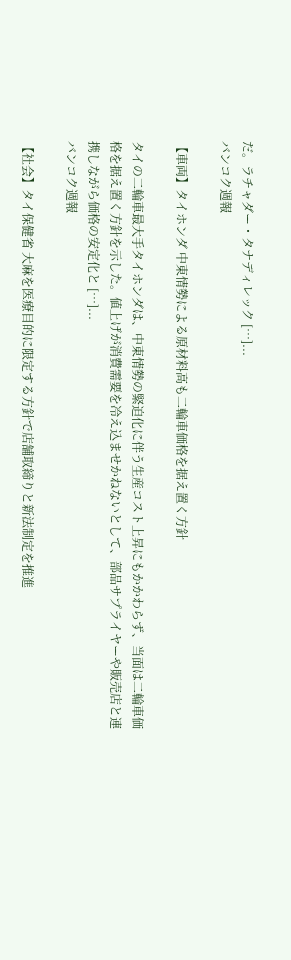だ。ラチャダー・タナディレック […]...
バンコク週報

【車両】タイホンダ 中東情勢による原材料高も二輪車価格を据え置く方針

タイの二輪車最大手タイホンダは、中東情勢の緊迫化に伴う生産コスト上昇にもかかわらず、当面は二輪車価格を据え置く方針を示した。値上げが消費需要を冷え込ませかねないとして、部品サプライヤーや販売店と連携しながら価格の安定化と […]...
バンコク週報

【社会】タイ保健省 大麻を医療目的に限定する方針で店舗取締りと新法制定を推進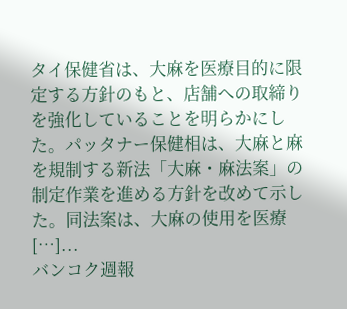タイ保健省は、大麻を医療目的に限定する方針のもと、店舗への取締りを強化していることを明らかにした。パッタナー保健相は、大麻と麻を規制する新法「大麻・麻法案」の制定作業を進める方針を改めて示した。同法案は、大麻の使用を医療 […]...
バンコク週報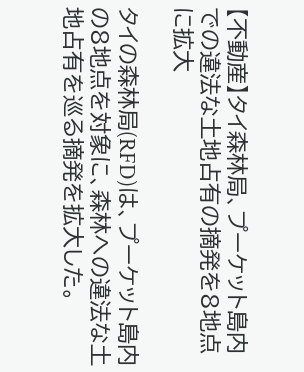【不動産】タイ森林局、プーケット島内での違法な土地占有の摘発を8地点に拡大

タイの森林局(RFD)は、プーケット島内の8地点を対象に、森林への違法な土地占有を巡る摘発を拡大した。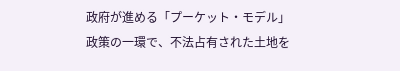政府が進める「プーケット・モデル」政策の一環で、不法占有された土地を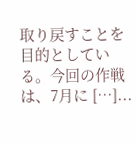取り戻すことを目的としている。今回の作戦は、7月に […]...